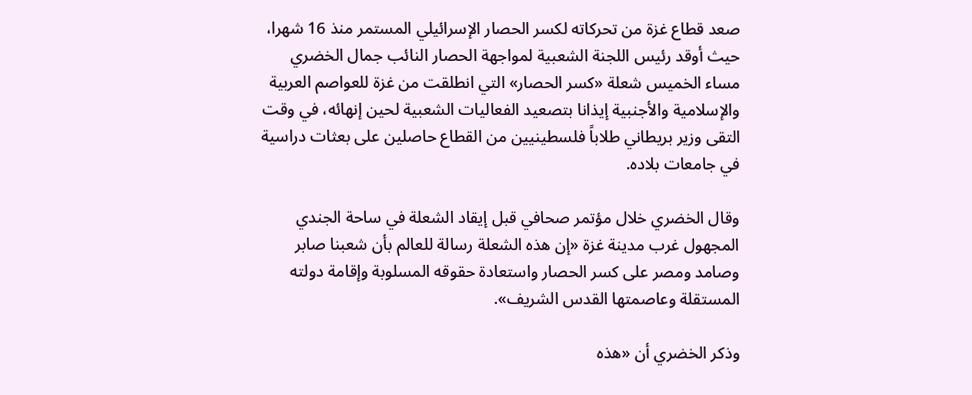صعد قطاع غزة من تحركاته لكسر الحصار الإسرائيلي المستمر منذ 16 شهرا، حيث أوقد رئيس اللجنة الشعبية لمواجهة الحصار النائب جمال الخضري مساء الخميس شعلة «كسر الحصار» التي انطلقت من غزة للعواصم العربية والإسلامية والأجنبية إيذانا بتصعيد الفعاليات الشعبية لحين إنهائه، في وقت التقى وزير بريطاني طلاباً فلسطينيين من القطاع حاصلين على بعثات دراسية في جامعات بلاده.

وقال الخضري خلال مؤتمر صحافي قبل إيقاد الشعلة في ساحة الجندي المجهول غرب مدينة غزة «إن هذه الشعلة رسالة للعالم بأن شعبنا صابر وصامد ومصر على كسر الحصار واستعادة حقوقه المسلوبة وإقامة دولته المستقلة وعاصمتها القدس الشريف».

وذكر الخضري أن «هذه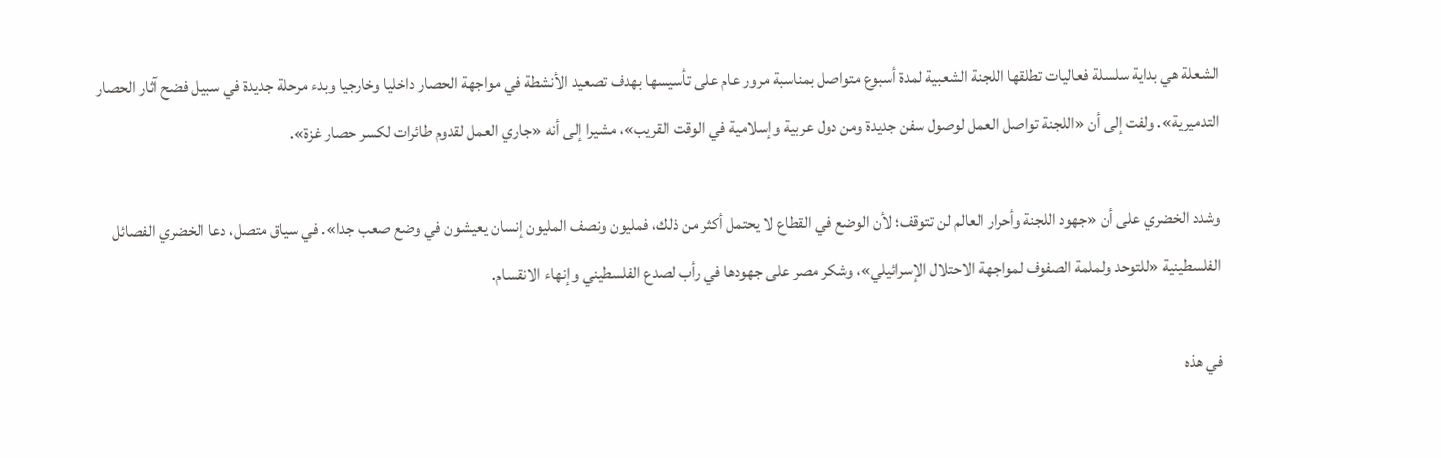الشعلة هي بداية سلسلة فعاليات تطلقها اللجنة الشعبية لمدة أسبوع متواصل بمناسبة مرور عام على تأسيسها بهدف تصعيد الأنشطة في مواجهة الحصار داخليا وخارجيا وبدء مرحلة جديدة في سبيل فضح آثار الحصار التدميرية». ولفت إلى أن «اللجنة تواصل العمل لوصول سفن جديدة ومن دول عربية وإسلامية في الوقت القريب»، مشيرا إلى أنه «جاري العمل لقدوم طائرات لكسر حصار غزة».

وشدد الخضري على أن «جهود اللجنة وأحرار العالم لن تتوقف؛ لأن الوضع في القطاع لا يحتمل أكثر من ذلك، فمليون ونصف المليون إنسان يعيشون في وضع صعب جدا». في سياق متصل، دعا الخضري الفصائل الفلسطينية «للتوحد ولملمة الصفوف لمواجهة الاحتلال الإسرائيلي»، وشكر مصر على جهودها في رأب لصدع الفلسطيني وإنهاء الانقسام.

في هذه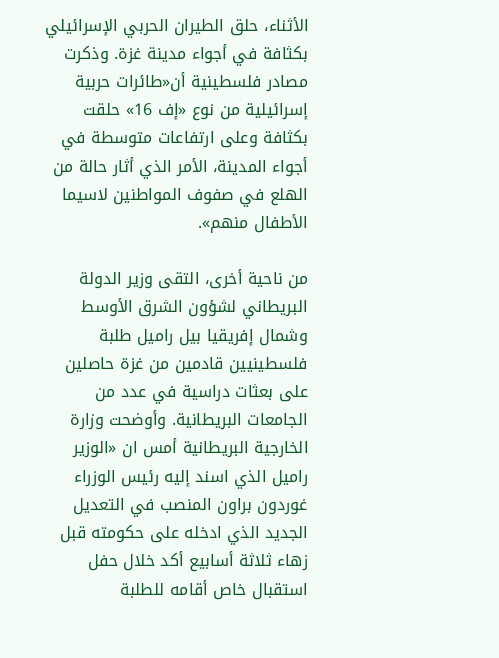الأثناء، حلق الطيران الحربي الإسرائيلي بكثافة في أجواء مدينة غزة. وذكرت مصادر فلسطينية أن«طائرات حربية إسرائيلية من نوع «إف 16» حلقت بكثافة وعلى ارتفاعات متوسطة في أجواء المدينة، الأمر الذي أثار حالة من الهلع في صفوف المواطنين لاسيما الأطفال منهم».

من ناحية أخرى، التقى وزير الدولة البريطاني لشؤون الشرق الأوسط وشمال إفريقيا بيل راميل طلبة فلسطينيين قادمين من غزة حاصلين على بعثات دراسية في عدد من الجامعات البريطانية. وأوضحت وزارة الخارجية البريطانية أمس ان «الوزير راميل الذي اسند إليه رئيس الوزراء غوردون براون المنصب في التعديل الجديد الذي ادخله على حكومته قبل زهاء ثلاثة أسابيع أكد خلال حفل استقبال خاص أقامه للطلبة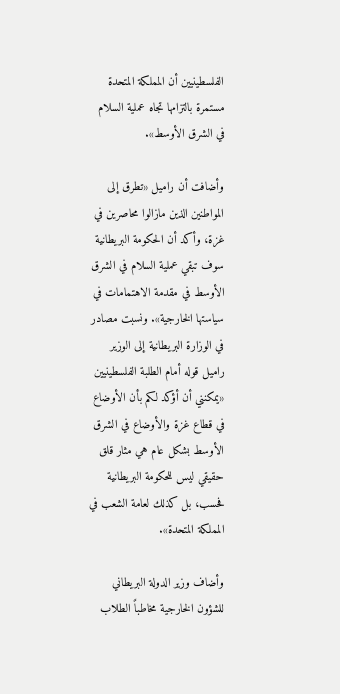الفلسطينيين أن المملكة المتحدة مستمرة بالتزامها تجاه عملية السلام في الشرق الأوسط».

وأضافت أن راميل «تطرق إلى المواطنين الذين مازالوا محاصرين في غزة، وأكد أن الحكومة البريطانية سوف تبقي عملية السلام في الشرق الأوسط في مقدمة الاهتمامات في سياستها الخارجية». ونسبت مصادر في الوزارة البريطانية إلى الوزير راميل قوله أمام الطلبة الفلسطينيين «يمكنني أن أؤكد لكم بأن الأوضاع في قطاع غزة والأوضاع في الشرق الأوسط بشكل عام هي مثار قلق حقيقي ليس للحكومة البريطانية فحسب، بل كذلك لعامة الشعب في المملكة المتحدة».

وأضاف وزير الدولة البريطاني للشؤون الخارجية مخاطباً الطلاب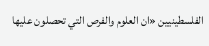الفلسطينيين «ان العلوم والفرص التي تحصلون عليها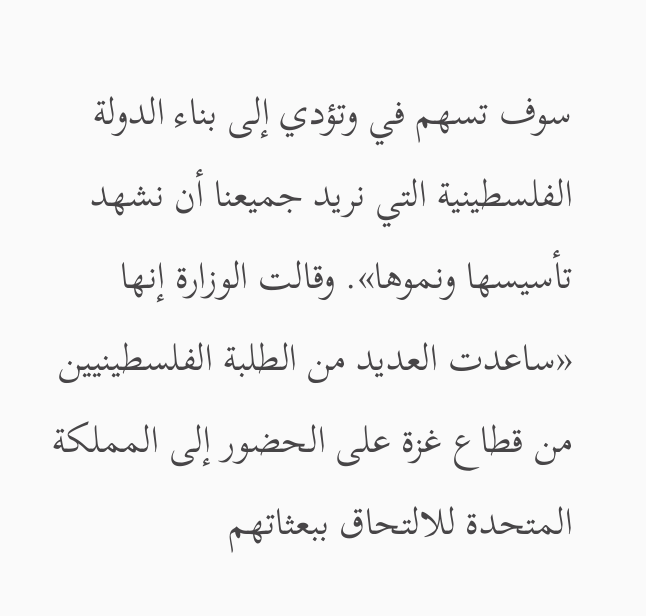سوف تسهم في وتؤدي إلى بناء الدولة الفلسطينية التي نريد جميعنا أن نشهد تأسيسها ونموها». وقالت الوزارة إنها «ساعدت العديد من الطلبة الفلسطينيين من قطاع غزة على الحضور إلى المملكة المتحدة للالتحاق ببعثاتهم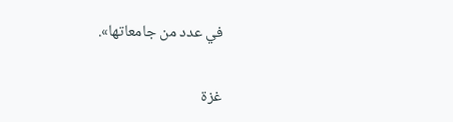في عدد من جامعاتها».

غزة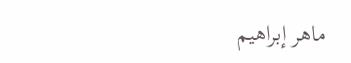ماهر إبراهيم